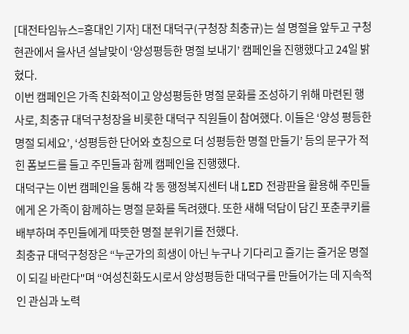[대전타임뉴스=홍대인 기자] 대전 대덕구(구청장 최충규)는 설 명절을 앞두고 구청 현관에서 을사년 설날맞이 ‘양성평등한 명절 보내기’ 캠페인을 진행했다고 24일 밝혔다.
이번 캠페인은 가족 친화적이고 양성평등한 명절 문화를 조성하기 위해 마련된 행사로, 최충규 대덕구청장을 비롯한 대덕구 직원들이 참여했다. 이들은 ‘양성 평등한 명절 되세요’, ‘성평등한 단어와 호칭으로 더 성평등한 명절 만들기’ 등의 문구가 적힌 폼보드를 들고 주민들과 함께 캠페인을 진행했다.
대덕구는 이번 캠페인을 통해 각 동 행정복지센터 내 LED 전광판을 활용해 주민들에게 온 가족이 함께하는 명절 문화를 독려했다. 또한 새해 덕담이 담긴 포춘쿠키를 배부하며 주민들에게 따뜻한 명절 분위기를 전했다.
최충규 대덕구청장은 “누군가의 희생이 아닌 누구나 기다리고 즐기는 즐거운 명절이 되길 바란다"며 “여성친화도시로서 양성평등한 대덕구를 만들어가는 데 지속적인 관심과 노력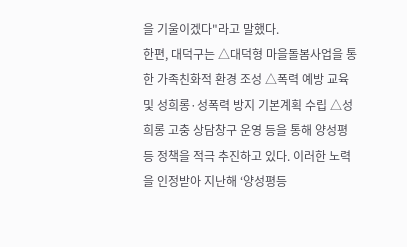을 기울이겠다"라고 말했다.
한편, 대덕구는 △대덕형 마을돌봄사업을 통한 가족친화적 환경 조성 △폭력 예방 교육 및 성희롱·성폭력 방지 기본계획 수립 △성희롱 고충 상담창구 운영 등을 통해 양성평등 정책을 적극 추진하고 있다. 이러한 노력을 인정받아 지난해 ‘양성평등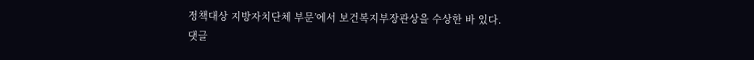정책대상 지방자치단체 부문’에서 보건복지부장관상을 수상한 바 있다.
댓글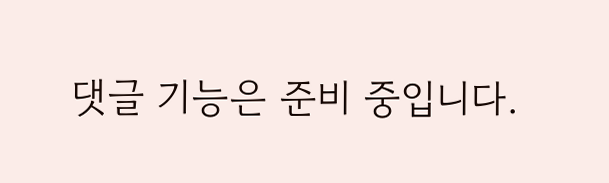댓글 기능은 준비 중입니다.